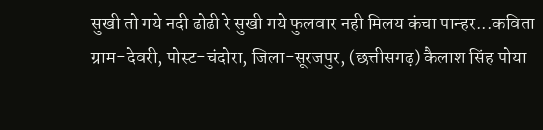सुखी तो गये नदी ढोढी रे सुखी गये फुलवार नही मिलय कंचा पान्हर...कविता
ग्राम-देवरी, पोस्ट-चंदोरा, जिला-सूरजपुर, (छत्तीसगढ़) कैलाश सिंह पोया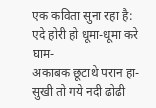एक कविता सुना रहा है:
एदे होरी हो धूमा-धूमा करे घाम-
अकाबक छूटाथे परान हा-
सुखी तो गये नदी ढोढी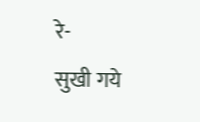रे-
सुखी गये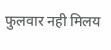फुलवार नही मिलय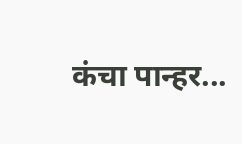कंचा पान्हर...